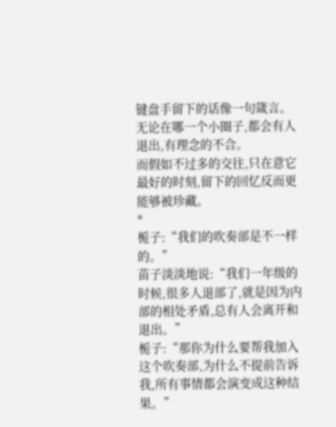键盘手留下的话像一句箴言。
无论在哪一个小圈子,都会有人退出,有理念的不合。
而假如不过多的交往,只在意它最好的时刻,留下的回忆反而更能够被珍藏。
*
栀子:“我们的吹奏部是不一样的。”
苗子淡淡地说:“我们一年级的时候,很多人退部了,就是因为内部的相处矛盾,总有人会离开和退出。”
栀子:“那你为什么要帮我加入这个吹奏部,为什么不提前告诉我,所有事情都会演变成这种结果。”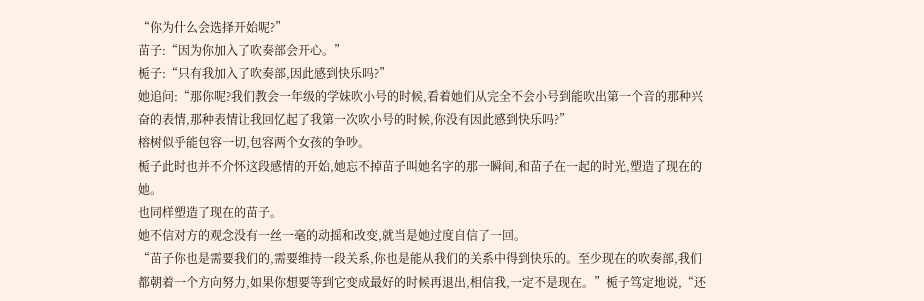“你为什么会选择开始呢?”
苗子:“因为你加入了吹奏部会开心。”
栀子:“只有我加入了吹奏部,因此感到快乐吗?”
她追问:“那你呢?我们教会一年级的学妹吹小号的时候,看着她们从完全不会小号到能吹出第一个音的那种兴奋的表情,那种表情让我回忆起了我第一次吹小号的时候,你没有因此感到快乐吗?”
榕树似乎能包容一切,包容两个女孩的争吵。
栀子此时也并不介怀这段感情的开始,她忘不掉苗子叫她名字的那一瞬间,和苗子在一起的时光,塑造了现在的她。
也同样塑造了现在的苗子。
她不信对方的观念没有一丝一毫的动摇和改变,就当是她过度自信了一回。
“苗子你也是需要我们的,需要维持一段关系,你也是能从我们的关系中得到快乐的。至少现在的吹奏部,我们都朝着一个方向努力,如果你想要等到它变成最好的时候再退出,相信我,一定不是现在。”栀子笃定地说,“还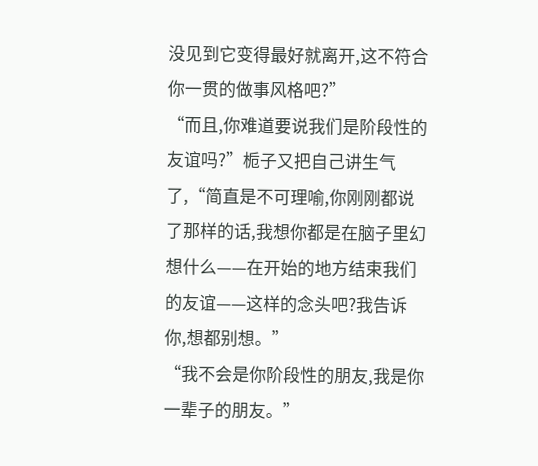没见到它变得最好就离开,这不符合你一贯的做事风格吧?”
“而且,你难道要说我们是阶段性的友谊吗?”栀子又把自己讲生气了,“简直是不可理喻,你刚刚都说了那样的话,我想你都是在脑子里幻想什么——在开始的地方结束我们的友谊——这样的念头吧?我告诉你,想都别想。”
“我不会是你阶段性的朋友,我是你一辈子的朋友。”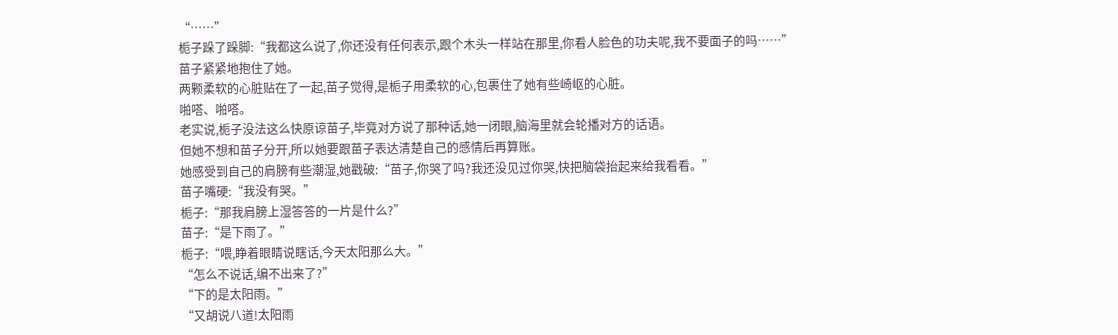“……”
栀子跺了跺脚:“我都这么说了,你还没有任何表示,跟个木头一样站在那里,你看人脸色的功夫呢,我不要面子的吗……”
苗子紧紧地抱住了她。
两颗柔软的心脏贴在了一起,苗子觉得,是栀子用柔软的心,包裹住了她有些崎岖的心脏。
啪嗒、啪嗒。
老实说,栀子没法这么快原谅苗子,毕竟对方说了那种话,她一闭眼,脑海里就会轮播对方的话语。
但她不想和苗子分开,所以她要跟苗子表达清楚自己的感情后再算账。
她感受到自己的肩膀有些潮湿,她戳破:“苗子,你哭了吗?我还没见过你哭,快把脑袋抬起来给我看看。”
苗子嘴硬:“我没有哭。”
栀子:“那我肩膀上湿答答的一片是什么?”
苗子:“是下雨了。”
栀子:“喂,睁着眼睛说瞎话,今天太阳那么大。”
“怎么不说话,编不出来了?”
“下的是太阳雨。”
“又胡说八道!太阳雨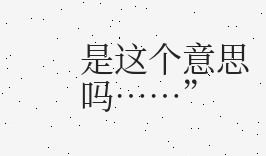是这个意思吗……”